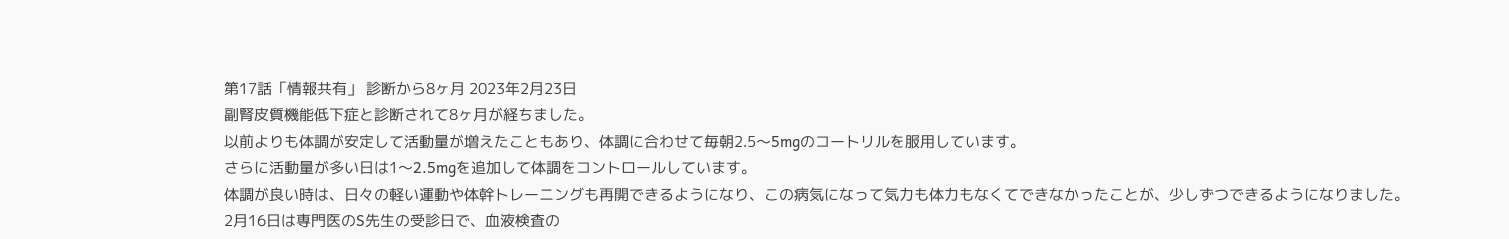第17話「情報共有」 診断から8ヶ月 2023年2月23日
副腎皮質機能低下症と診断されて8ヶ月が経ちました。
以前よりも体調が安定して活動量が増えたこともあり、体調に合わせて毎朝2.5〜5mgのコートリルを服用しています。
さらに活動量が多い日は1〜2.5mgを追加して体調をコントロールしています。
体調が良い時は、日々の軽い運動や体幹トレーニングも再開できるようになり、この病気になって気力も体力もなくてできなかったことが、少しずつできるようになりました。
2月16日は専門医のS先生の受診日で、血液検査の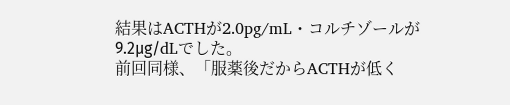結果はACTHが2.0pg/mL・コルチゾールが9.2μg/dLでした。
前回同様、「服薬後だからACTHが低く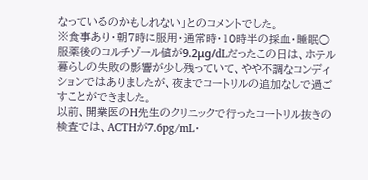なっているのかもしれない」とのコメントでした。
※食事あり・朝7時に服用・通常時・10時半の採血・睡眠○
服薬後のコルチゾール値が9.2μg/dLだったこの日は、ホテル暮らしの失敗の影響が少し残っていて、やや不調なコンディションではありましたが、夜までコートリルの追加なしで過ごすことができました。
以前、開業医のH先生のクリニックで行ったコートリル抜きの検査では、ACTHが7.6pg/mL・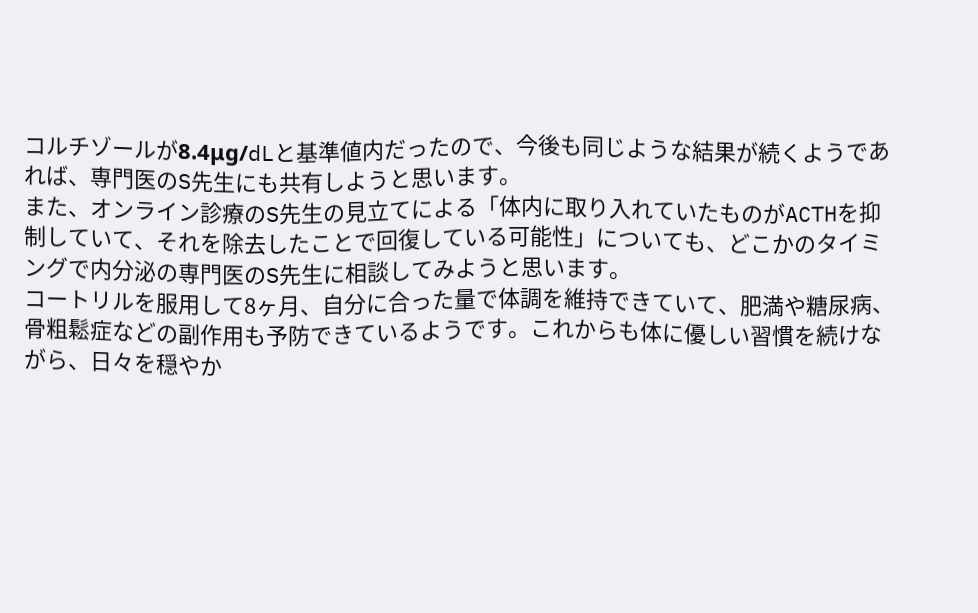コルチゾールが8.4μg/dLと基準値内だったので、今後も同じような結果が続くようであれば、専門医のS先生にも共有しようと思います。
また、オンライン診療のS先生の見立てによる「体内に取り入れていたものがACTHを抑制していて、それを除去したことで回復している可能性」についても、どこかのタイミングで内分泌の専門医のS先生に相談してみようと思います。
コートリルを服用して8ヶ月、自分に合った量で体調を維持できていて、肥満や糖尿病、骨粗鬆症などの副作用も予防できているようです。これからも体に優しい習慣を続けながら、日々を穏やか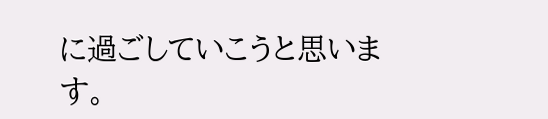に過ごしていこうと思います。